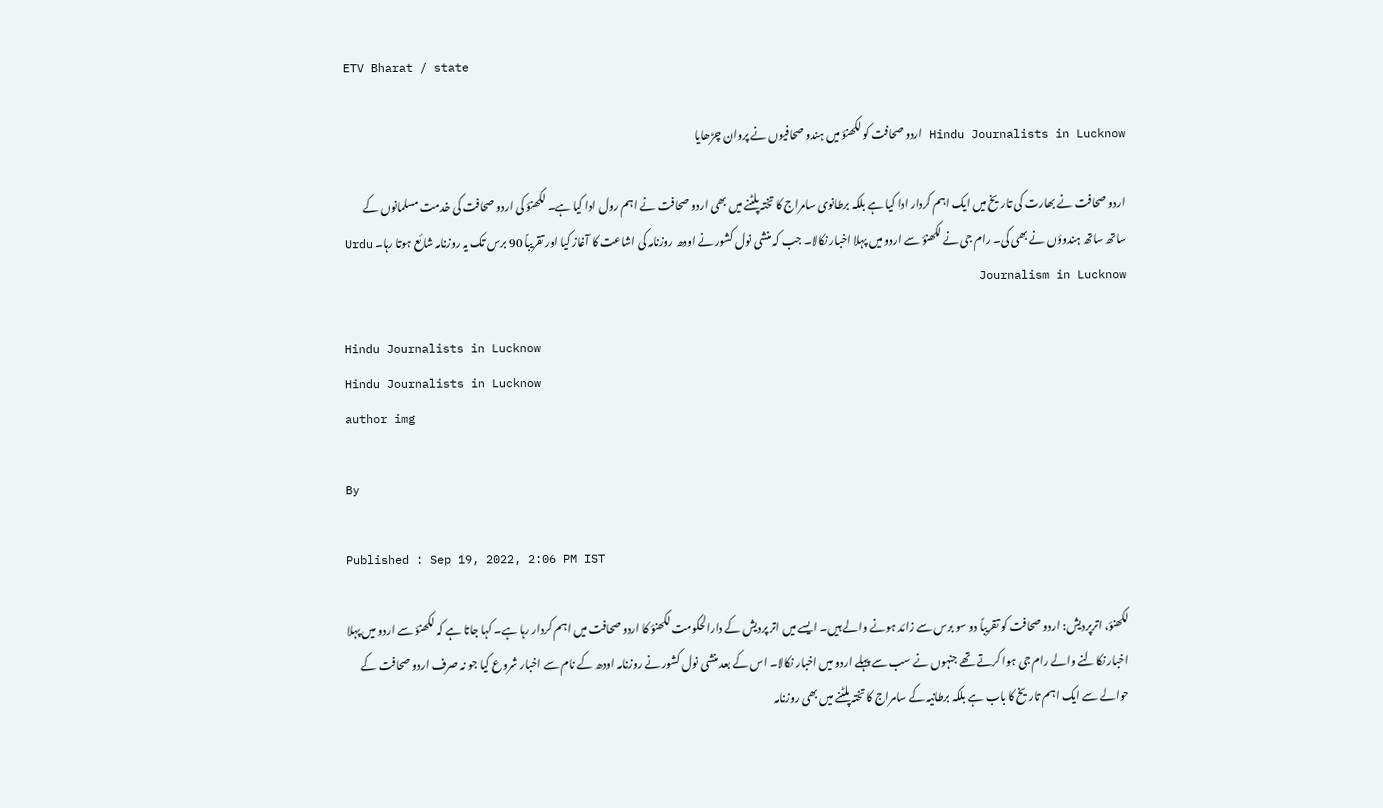ETV Bharat / state

Hindu Journalists in Lucknow اردو صحافت کو لکھنؤ میں ہندو صحافیوں نے پروان چڑھایا

اردو صحافت نے بھارت کی تاریخ میں ایک اہم کردار ادا کیا ہے بلکہ برطانوی سامراج کا تختہ پلٹنے میں بھی اردو صحافت نے اہم رول ادا کیا ہے۔ لکھنؤ کی اردو صحافت کی خدمت مسلمانوں کے ساتھ ساتھ ہندوؤں نے بھی کی۔ رام جی نے لکھنؤ سے اردو میں پہلا اخبار نکالا۔ جب کہ منشی نول کشور نے اودھ روزنامہ کی اشاعت کا آغاز کیا اور تقریباً 90 برس تک یہ روزنامہ شائع ہوتا رہا۔ Urdu Journalism in Lucknow

Hindu Journalists in Lucknow
Hindu Journalists in Lucknow
author img

By

Published : Sep 19, 2022, 2:06 PM IST

لکھنؤ، اترپردیش: اردو صحافت کو تقریباً دو سو برس سے زائد ہونے والے ہیں۔ ایسے میں اتر پردیش کے دارالحکومت لکھنؤ کا اردو صحافت میں اہم کردار رہا ہے۔ کہا جاتا ہے کہ لکھنؤ سے اردو میں پہلا اخبار نکالنے والے رام جی ہوا کرتے تھے جنہوں نے سب سے پہلے اردو میں اخبار نکالا۔ اس کے بعد منشی نول کشور نے روزنامہ اودھ کے نام سے اخبار شروع کیا جو نہ صرف اردو صحافت کے حوالے سے ایک اہم تاریخ کا باب ہے بلکہ برطانیہ کے سامراج کا تختہ پلٹنے میں بھی روزنامہ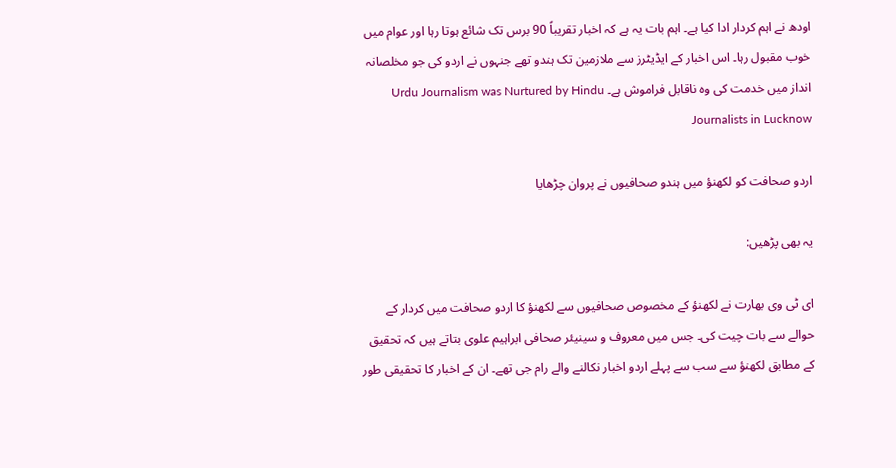اودھ نے اہم کردار ادا کیا ہے۔ اہم بات یہ ہے کہ اخبار تقریباً 90 برس تک شائع ہوتا رہا اور عوام میں خوب مقبول رہا۔ اس اخبار کے ایڈیٹرز سے ملازمین تک ہندو تھے جنہوں نے اردو کی جو مخلصانہ انداز میں خدمت کی وہ ناقابل فراموش ہے۔ Urdu Journalism was Nurtured by Hindu Journalists in Lucknow

اردو صحافت کو لکھنؤ میں ہندو صحافیوں نے پروان چڑھایا

یہ بھی پڑھیں:

ای ٹی وی بھارت نے لکھنؤ کے مخصوص صحافیوں سے لکھنؤ کا اردو صحافت میں کردار کے حوالے سے بات چیت کی۔ جس میں معروف و سینیئر صحافی ابراہیم علوی بتاتے ہیں کہ تحقیق کے مطابق لکھنؤ سے سب سے پہلے اردو اخبار نکالنے والے رام جی تھے۔ ان کے اخبار کا تحقیقی طور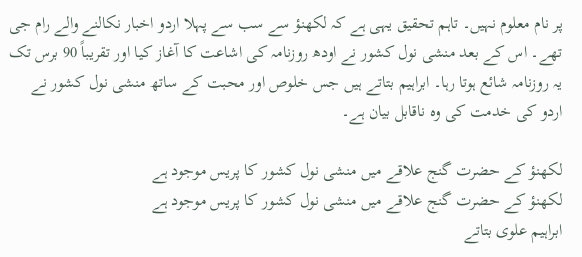پر نام معلوم نہیں۔ تاہم تحقیق یہی ہے کہ لکھنؤ سے سب سے پہلا اردو اخبار نکالنے والے رام جی تھے۔ اس کے بعد منشی نول کشور نے اودھ روزنامہ کی اشاعت کا آغاز کیا اور تقریباً 90 برس تک یہ روزنامہ شائع ہوتا رہا۔ ابراہیم بتاتے ہیں جس خلوص اور محبت کے ساتھ منشی نول کشور نے اردو کی خدمت کی وہ ناقابل بیان ہے۔

لکھنؤ کے حضرت گنج علاقے میں منشی نول کشور کا پریس موجود ہے
لکھنؤ کے حضرت گنج علاقے میں منشی نول کشور کا پریس موجود ہے
ابراہیم علوی بتاتے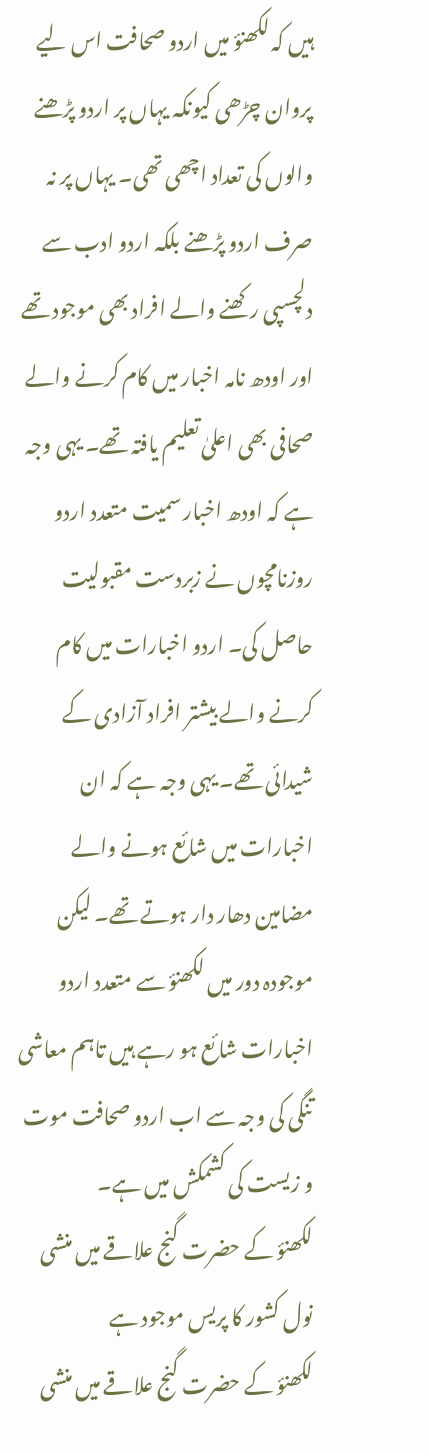ہیں کہ لکھنؤ میں اردو صحافت اس لیے پروان چڑھی کیونکہ یہاں پر اردو پڑھنے والوں کی تعداد اچھی تھی۔ یہاں پر نہ صرف اردو پڑھنے بلکہ اردو ادب سے دلچسپی رکھنے والے افراد بھی موجود تھے اور اودھ نامہ اخبار میں کام کرنے والے صحافی بھی اعلیٰ تعلیم یافتہ تھے۔ یہی وجہ ہے کہ اودھ اخبار سمیت متعدد اردو روزنامچوں نے زبردست مقبولیت حاصل کی۔ اردو اخبارات میں کام کرنے والے بیشتر افراد آزادی کے شیدائی تھے۔ یہی وجہ ہے کہ ان اخبارات میں شائع ہونے والے مضامین دھار دار ہوتے تھے۔ لیکن موجودہ دور میں لکھنؤ سے متعدد اردو اخبارات شائع ہو رہے ہیں تاہم معاشی تنگی کی وجہ سے اب اردو صحافت موت و زیست کی کشمکش میں ہے۔
لکھنؤ کے حضرت گنج علاقے میں منشی نول کشور کا پریس موجود ہے
لکھنؤ کے حضرت گنج علاقے میں منشی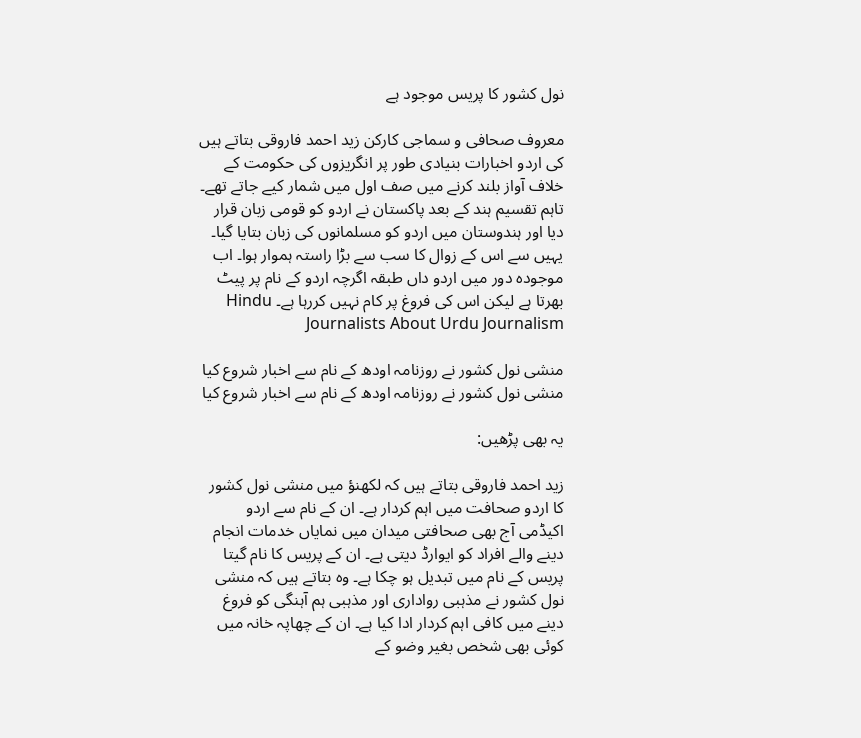نول کشور کا پریس موجود ہے

معروف صحافی و سماجی کارکن زید احمد فاروقی بتاتے ہیں کی اردو اخبارات بنیادی طور پر انگریزوں کی حکومت کے خلاف آواز بلند کرنے میں صف اول میں شمار کیے جاتے تھے۔ تاہم تقسیم ہند کے بعد پاکستان نے اردو کو قومی زبان قرار دیا اور ہندوستان میں اردو کو مسلمانوں کی زبان بتایا گیا۔ یہیں سے اس کے زوال کا سب سے بڑا راستہ ہموار ہوا۔ اب موجودہ دور میں اردو داں طبقہ اگرچہ اردو کے نام پر پیٹ بھرتا ہے لیکن اس کی فروغ پر کام نہیں کررہا ہے۔ Hindu Journalists About Urdu Journalism

منشی نول کشور نے روزنامہ اودھ کے نام سے اخبار شروع کیا
منشی نول کشور نے روزنامہ اودھ کے نام سے اخبار شروع کیا

یہ بھی پڑھیں:

زید احمد فاروقی بتاتے ہیں کہ لکھنؤ میں منشی نول کشور کا اردو صحافت میں اہم کردار ہے۔ ان کے نام سے اردو اکیڈمی آج بھی صحافتی میدان میں نمایاں خدمات انجام دینے والے افراد کو ایوارڈ دیتی ہے۔ ان کے پریس کا نام گیتا پریس کے نام میں تبدیل ہو چکا ہے۔ وہ بتاتے ہیں کہ منشی نول کشور نے مذہبی رواداری اور مذہبی ہم آہنگی کو فروغ دینے میں کافی اہم کردار ادا کیا ہے۔ ان کے چھاپہ خانہ میں کوئی بھی شخص بغیر وضو کے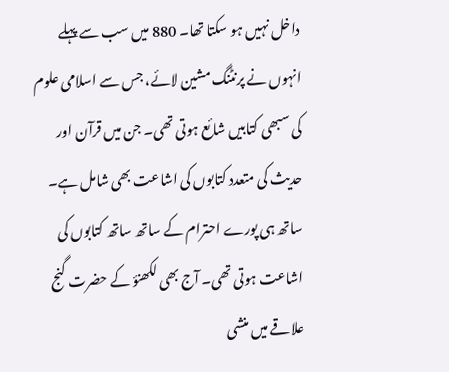داخل نہیں ہو سکتا تھا۔ 880 میں سب سے پہلے انہوں نے پرنٹنگ مشین لائے، جس سے اسلامی علوم کی سبھی کتابیں شائع ہوتی تھی۔ جن میں قرآن اور حدیث کی متعدد کتابوں کی اشاعت بھی شامل ہے۔ ساتھ ہی پورے احترام کے ساتھ ساتھ کتابوں کی اشاعت ہوتی تھی۔ آج بھی لکھنؤ کے حضرت گنج علاقے میں منشی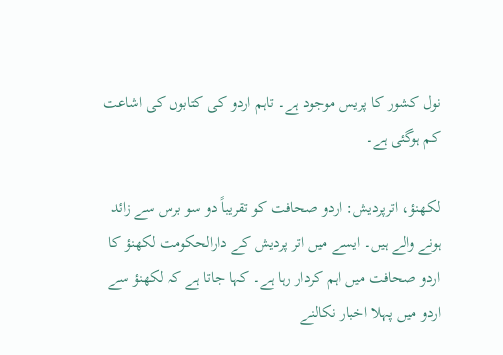نول کشور کا پریس موجود ہے۔ تاہم اردو کی کتابوں کی اشاعت کم ہوگئی ہے۔

لکھنؤ، اترپردیش: اردو صحافت کو تقریباً دو سو برس سے زائد ہونے والے ہیں۔ ایسے میں اتر پردیش کے دارالحکومت لکھنؤ کا اردو صحافت میں اہم کردار رہا ہے۔ کہا جاتا ہے کہ لکھنؤ سے اردو میں پہلا اخبار نکالنے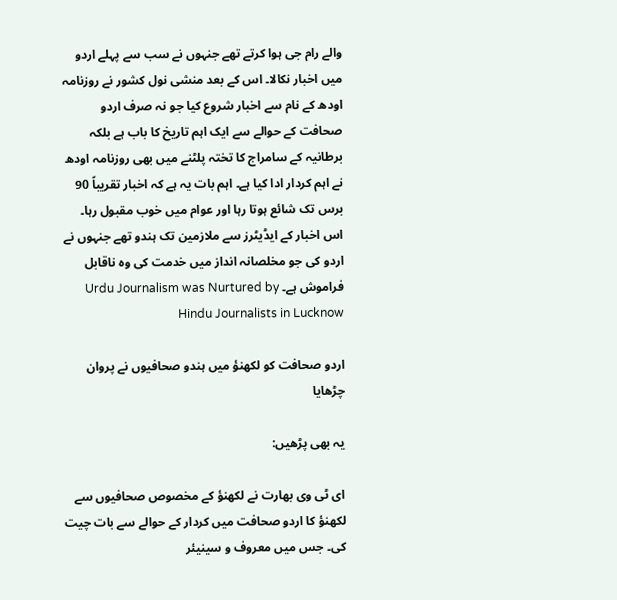والے رام جی ہوا کرتے تھے جنہوں نے سب سے پہلے اردو میں اخبار نکالا۔ اس کے بعد منشی نول کشور نے روزنامہ اودھ کے نام سے اخبار شروع کیا جو نہ صرف اردو صحافت کے حوالے سے ایک اہم تاریخ کا باب ہے بلکہ برطانیہ کے سامراج کا تختہ پلٹنے میں بھی روزنامہ اودھ نے اہم کردار ادا کیا ہے۔ اہم بات یہ ہے کہ اخبار تقریباً 90 برس تک شائع ہوتا رہا اور عوام میں خوب مقبول رہا۔ اس اخبار کے ایڈیٹرز سے ملازمین تک ہندو تھے جنہوں نے اردو کی جو مخلصانہ انداز میں خدمت کی وہ ناقابل فراموش ہے۔ Urdu Journalism was Nurtured by Hindu Journalists in Lucknow

اردو صحافت کو لکھنؤ میں ہندو صحافیوں نے پروان چڑھایا

یہ بھی پڑھیں:

ای ٹی وی بھارت نے لکھنؤ کے مخصوص صحافیوں سے لکھنؤ کا اردو صحافت میں کردار کے حوالے سے بات چیت کی۔ جس میں معروف و سینیئر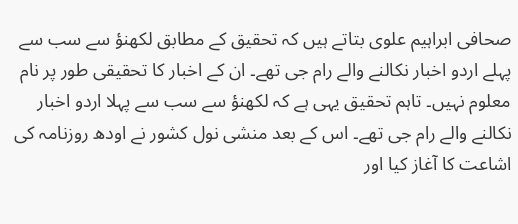صحافی ابراہیم علوی بتاتے ہیں کہ تحقیق کے مطابق لکھنؤ سے سب سے پہلے اردو اخبار نکالنے والے رام جی تھے۔ ان کے اخبار کا تحقیقی طور پر نام معلوم نہیں۔ تاہم تحقیق یہی ہے کہ لکھنؤ سے سب سے پہلا اردو اخبار نکالنے والے رام جی تھے۔ اس کے بعد منشی نول کشور نے اودھ روزنامہ کی اشاعت کا آغاز کیا اور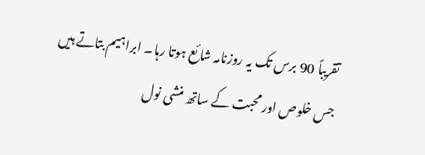تقریباً 90 برس تک یہ روزنامہ شائع ہوتا رہا۔ ابراہیم بتاتے ہیں جس خلوص اور محبت کے ساتھ منشی نول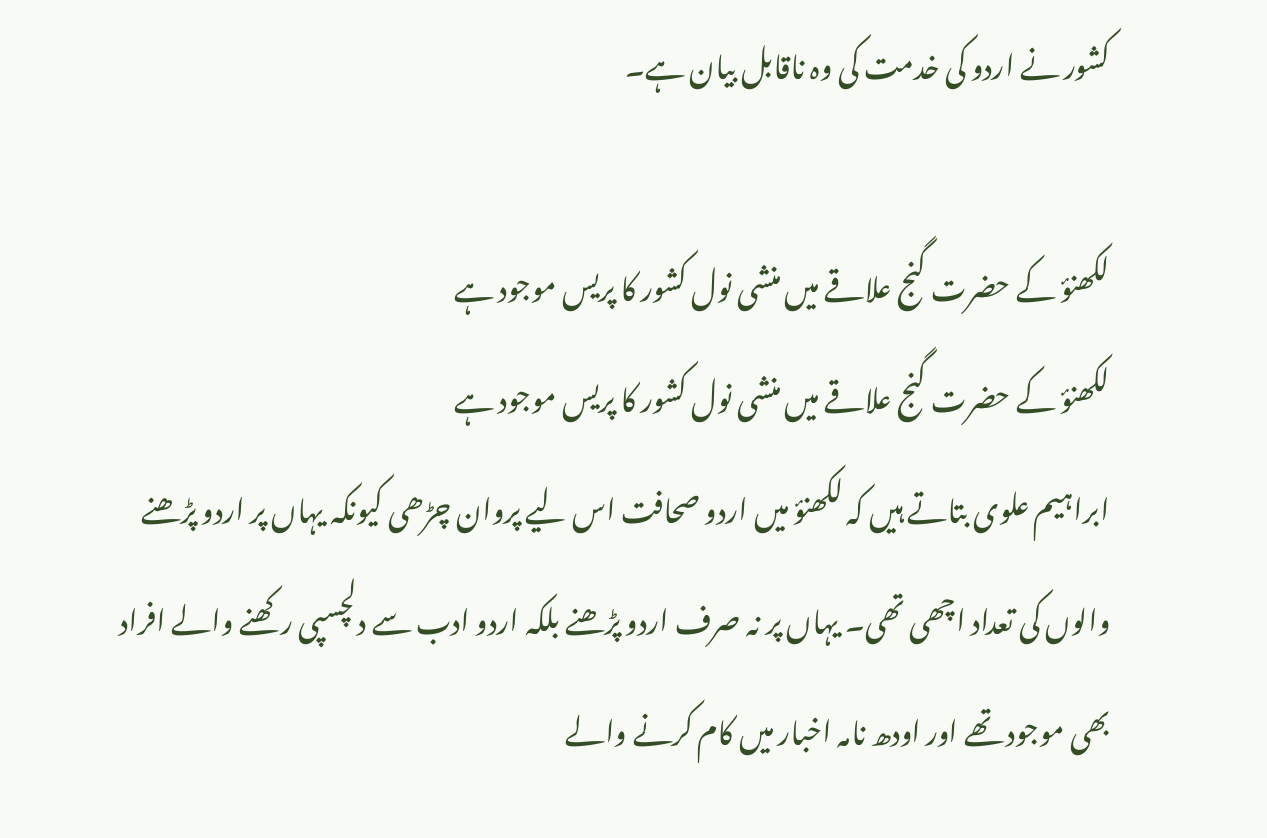کشور نے اردو کی خدمت کی وہ ناقابل بیان ہے۔

لکھنؤ کے حضرت گنج علاقے میں منشی نول کشور کا پریس موجود ہے
لکھنؤ کے حضرت گنج علاقے میں منشی نول کشور کا پریس موجود ہے
ابراہیم علوی بتاتے ہیں کہ لکھنؤ میں اردو صحافت اس لیے پروان چڑھی کیونکہ یہاں پر اردو پڑھنے والوں کی تعداد اچھی تھی۔ یہاں پر نہ صرف اردو پڑھنے بلکہ اردو ادب سے دلچسپی رکھنے والے افراد بھی موجود تھے اور اودھ نامہ اخبار میں کام کرنے والے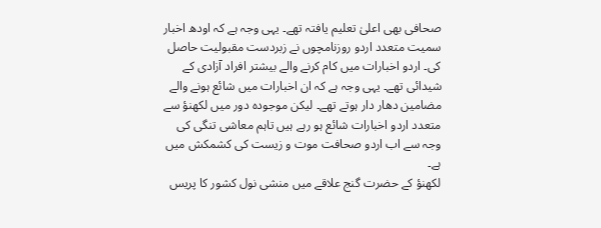صحافی بھی اعلیٰ تعلیم یافتہ تھے۔ یہی وجہ ہے کہ اودھ اخبار سمیت متعدد اردو روزنامچوں نے زبردست مقبولیت حاصل کی۔ اردو اخبارات میں کام کرنے والے بیشتر افراد آزادی کے شیدائی تھے۔ یہی وجہ ہے کہ ان اخبارات میں شائع ہونے والے مضامین دھار دار ہوتے تھے۔ لیکن موجودہ دور میں لکھنؤ سے متعدد اردو اخبارات شائع ہو رہے ہیں تاہم معاشی تنگی کی وجہ سے اب اردو صحافت موت و زیست کی کشمکش میں ہے۔
لکھنؤ کے حضرت گنج علاقے میں منشی نول کشور کا پریس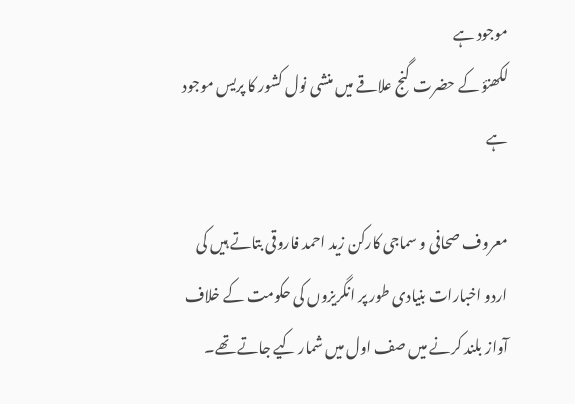موجود ہے
لکھنؤ کے حضرت گنج علاقے میں منشی نول کشور کا پریس موجود ہے

معروف صحافی و سماجی کارکن زید احمد فاروقی بتاتے ہیں کی اردو اخبارات بنیادی طور پر انگریزوں کی حکومت کے خلاف آواز بلند کرنے میں صف اول میں شمار کیے جاتے تھے۔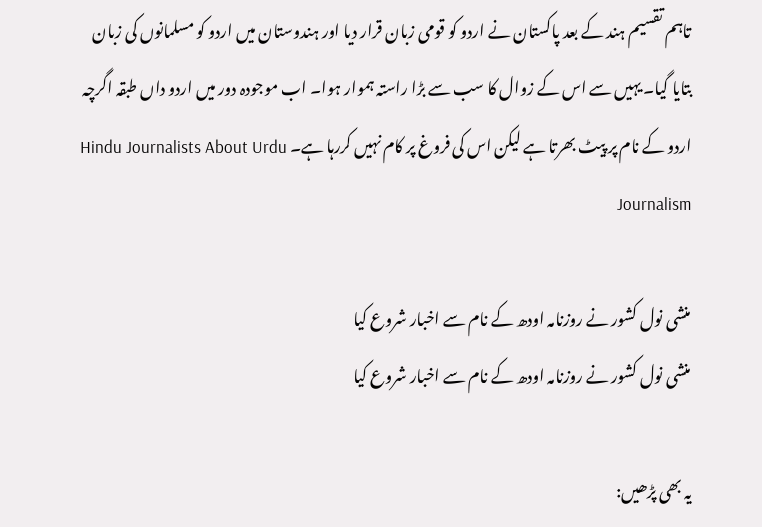تاہم تقسیم ہند کے بعد پاکستان نے اردو کو قومی زبان قرار دیا اور ہندوستان میں اردو کو مسلمانوں کی زبان بتایا گیا۔ یہیں سے اس کے زوال کا سب سے بڑا راستہ ہموار ہوا۔ اب موجودہ دور میں اردو داں طبقہ اگرچہ اردو کے نام پر پیٹ بھرتا ہے لیکن اس کی فروغ پر کام نہیں کررہا ہے۔ Hindu Journalists About Urdu Journalism

منشی نول کشور نے روزنامہ اودھ کے نام سے اخبار شروع کیا
منشی نول کشور نے روزنامہ اودھ کے نام سے اخبار شروع کیا

یہ بھی پڑھیں: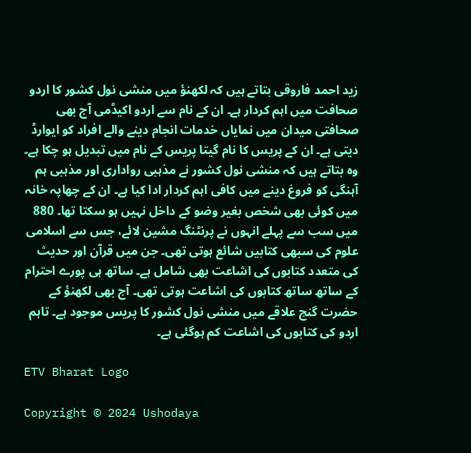زید احمد فاروقی بتاتے ہیں کہ لکھنؤ میں منشی نول کشور کا اردو صحافت میں اہم کردار ہے۔ ان کے نام سے اردو اکیڈمی آج بھی صحافتی میدان میں نمایاں خدمات انجام دینے والے افراد کو ایوارڈ دیتی ہے۔ ان کے پریس کا نام گیتا پریس کے نام میں تبدیل ہو چکا ہے۔ وہ بتاتے ہیں کہ منشی نول کشور نے مذہبی رواداری اور مذہبی ہم آہنگی کو فروغ دینے میں کافی اہم کردار ادا کیا ہے۔ ان کے چھاپہ خانہ میں کوئی بھی شخص بغیر وضو کے داخل نہیں ہو سکتا تھا۔ 880 میں سب سے پہلے انہوں نے پرنٹنگ مشین لائے، جس سے اسلامی علوم کی سبھی کتابیں شائع ہوتی تھی۔ جن میں قرآن اور حدیث کی متعدد کتابوں کی اشاعت بھی شامل ہے۔ ساتھ ہی پورے احترام کے ساتھ ساتھ کتابوں کی اشاعت ہوتی تھی۔ آج بھی لکھنؤ کے حضرت گنج علاقے میں منشی نول کشور کا پریس موجود ہے۔ تاہم اردو کی کتابوں کی اشاعت کم ہوگئی ہے۔

ETV Bharat Logo

Copyright © 2024 Ushodaya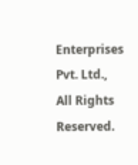Enterprises Pvt. Ltd., All Rights Reserved.